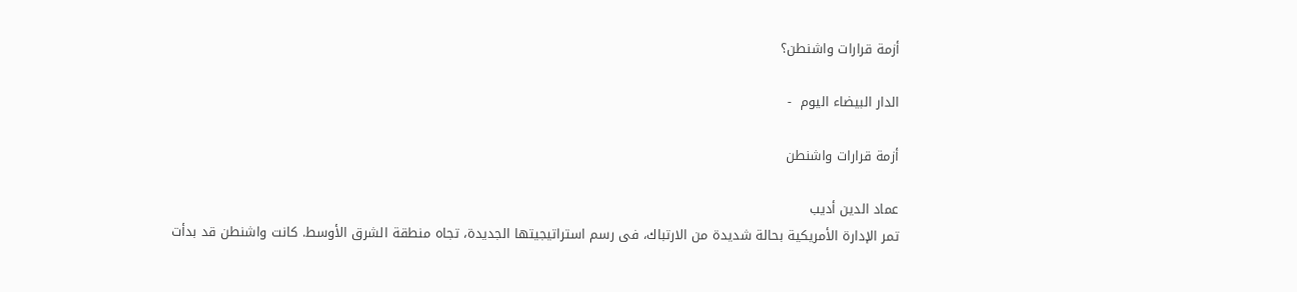أزمة قرارات واشنطن؟

الدار البيضاء اليوم  -

أزمة قرارات واشنطن

عماد الدين أديب
تمر الإدارة الأمريكية بحالة شديدة من الارتباك، فى رسم استراتيجيتها الجديدة، تجاه منطقة الشرق الأوسط. كانت واشنطن قد بدأت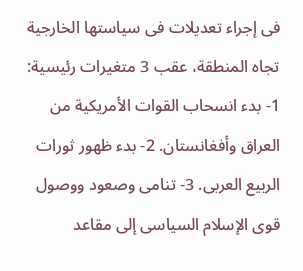فى إجراء تعديلات فى سياستها الخارجية تجاه المنطقة، عقب 3 متغيرات رئيسية: 1- بدء انسحاب القوات الأمريكية من العراق وأفغانستان. 2- بدء ظهور ثورات الربيع العربى. 3- تنامى وصعود ووصول قوى الإسلام السياسى إلى مقاعد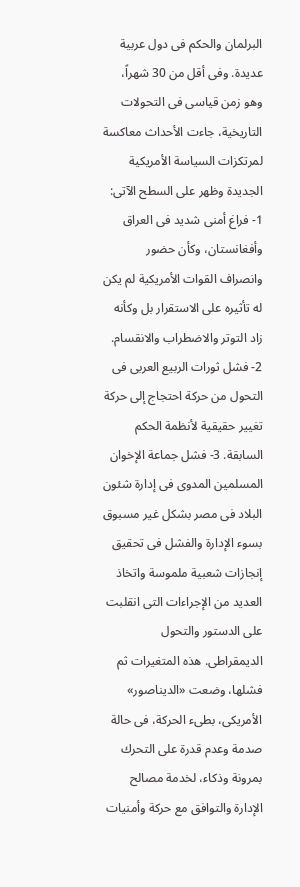البرلمان والحكم فى دول عربية عديدة. وفى أقل من 30 شهراً، وهو زمن قياسى فى التحولات التاريخية، جاءت الأحداث معاكسة لمرتكزات السياسة الأمريكية الجديدة وظهر على السطح الآتى: 1- فراغ أمنى شديد فى العراق وأفغانستان، وكأن حضور وانصراف القوات الأمريكية لم يكن له تأثيره على الاستقرار بل وكأنه زاد التوتر والاضطراب والانقسام. 2- فشل ثورات الربيع العربى فى التحول من حركة احتجاج إلى حركة تغيير حقيقية لأنظمة الحكم السابقة. 3- فشل جماعة الإخوان المسلمين المدوى فى إدارة شئون البلاد فى مصر بشكل غير مسبوق بسوء الإدارة والفشل فى تحقيق إنجازات شعبية ملموسة واتخاذ العديد من الإجراءات التى انقلبت على الدستور والتحول الديمقراطى. هذه المتغيرات ثم فشلها، وضعت «الديناصور» الأمريكى، بطىء الحركة، فى حالة صدمة وعدم قدرة على التحرك بمرونة وذكاء، لخدمة مصالح الإدارة والتوافق مع حركة وأمنيات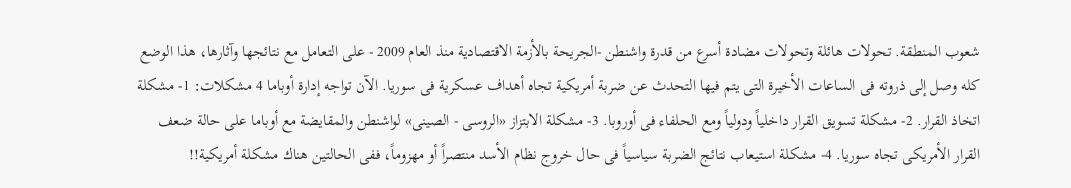شعوب المنطقة. تحولات هائلة وتحولات مضادة أسرع من قدرة واشنطن -الجريحة بالأزمة الاقتصادية منذ العام 2009 - على التعامل مع نتائجها وآثارها، هذا الوضع كله وصل إلى ذروته فى الساعات الأخيرة التى يتم فيها التحدث عن ضربة أمريكية تجاه أهداف عسكرية فى سوريا. الآن تواجه إدارة أوباما 4 مشكلات: 1- مشكلة اتخاذ القرار. 2- مشكلة تسويق القرار داخلياً ودولياً ومع الحلفاء فى أوروبا. 3- مشكلة الابتزاز «الروسى - الصينى» لواشنطن والمقايضة مع أوباما على حالة ضعف القرار الأمريكى تجاه سوريا. 4- مشكلة استيعاب نتائج الضربة سياسياً فى حال خروج نظام الأسد منتصراً أو مهزوماً، ففى الحالتين هناك مشكلة أمريكية!!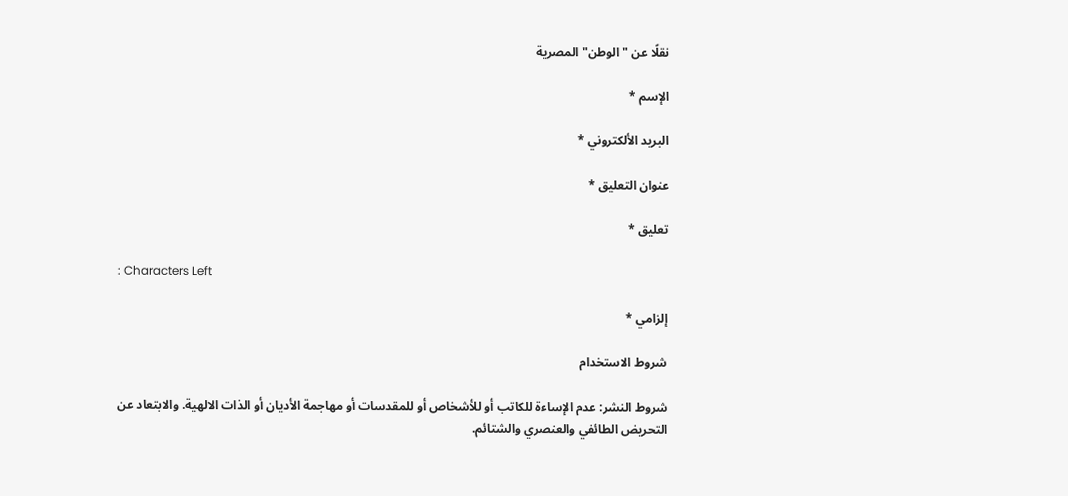نقلًا عن "الوطن" المصرية

الإسم *

البريد الألكتروني *

عنوان التعليق *

تعليق *

: Characters Left

إلزامي *

شروط الاستخدام

شروط النشر: عدم الإساءة للكاتب أو للأشخاص أو للمقدسات أو مهاجمة الأديان أو الذات الالهية. والابتعاد عن التحريض الطائفي والعنصري والشتائم.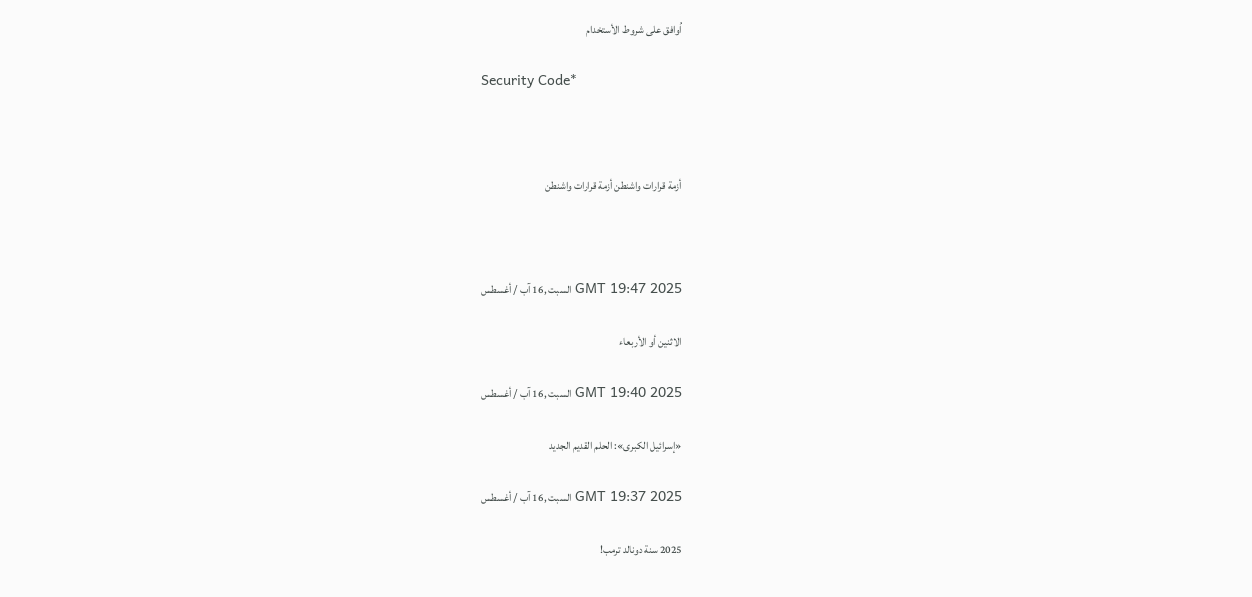اُوافق على شروط الأستخدام

Security Code*



أزمة قرارات واشنطن أزمة قرارات واشنطن



GMT 19:47 2025 السبت ,16 آب / أغسطس

الاثنين أو الأربعاء

GMT 19:40 2025 السبت ,16 آب / أغسطس

«إسرائيل الكبرى»: الحلم القديم الجديد

GMT 19:37 2025 السبت ,16 آب / أغسطس

2025 سنة دونالد ترمب!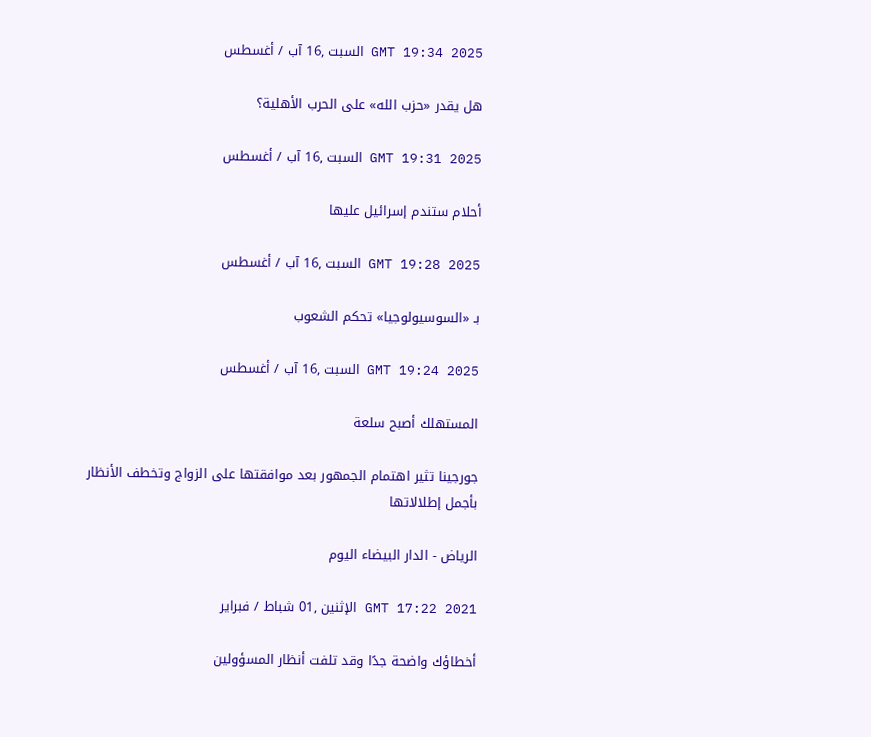GMT 19:34 2025 السبت ,16 آب / أغسطس

هل يقدر «حزب الله» على الحرب الأهلية؟

GMT 19:31 2025 السبت ,16 آب / أغسطس

أحلام ستندم إسرائيل عليها

GMT 19:28 2025 السبت ,16 آب / أغسطس

بـ «السوسيولوجيا» تحكم الشعوب

GMT 19:24 2025 السبت ,16 آب / أغسطس

المستهلك أصبح سلعة

جورجينا تثير اهتمام الجمهور بعد موافقتها على الزواج وتخطف الأنظار بأجمل إطلالاتها

الرياض - الدار البيضاء اليوم

GMT 17:22 2021 الإثنين ,01 شباط / فبراير

أخطاؤك واضحة جدًا وقد تلفت أنظار المسؤولين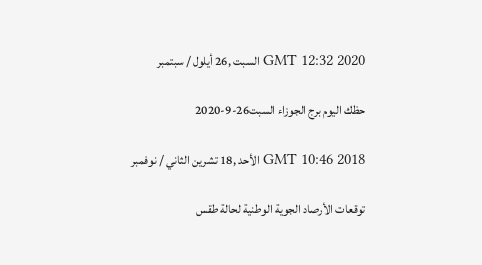GMT 12:32 2020 السبت ,26 أيلول / سبتمبر

حظك اليوم برج الجوزاء السبت26-9-2020

GMT 10:46 2018 الأحد ,18 تشرين الثاني / نوفمبر

توقعات الأرصاد الجوية الوطنية لحالة طقس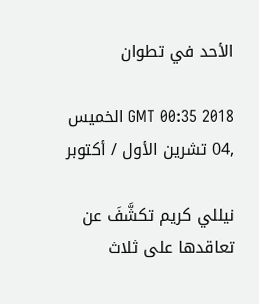الأحد في تطوان

GMT 00:35 2018 الخميس ,04 تشرين الأول / أكتوبر

نيللي كريم تكشَّفَ عن تعاقدها على ثلاث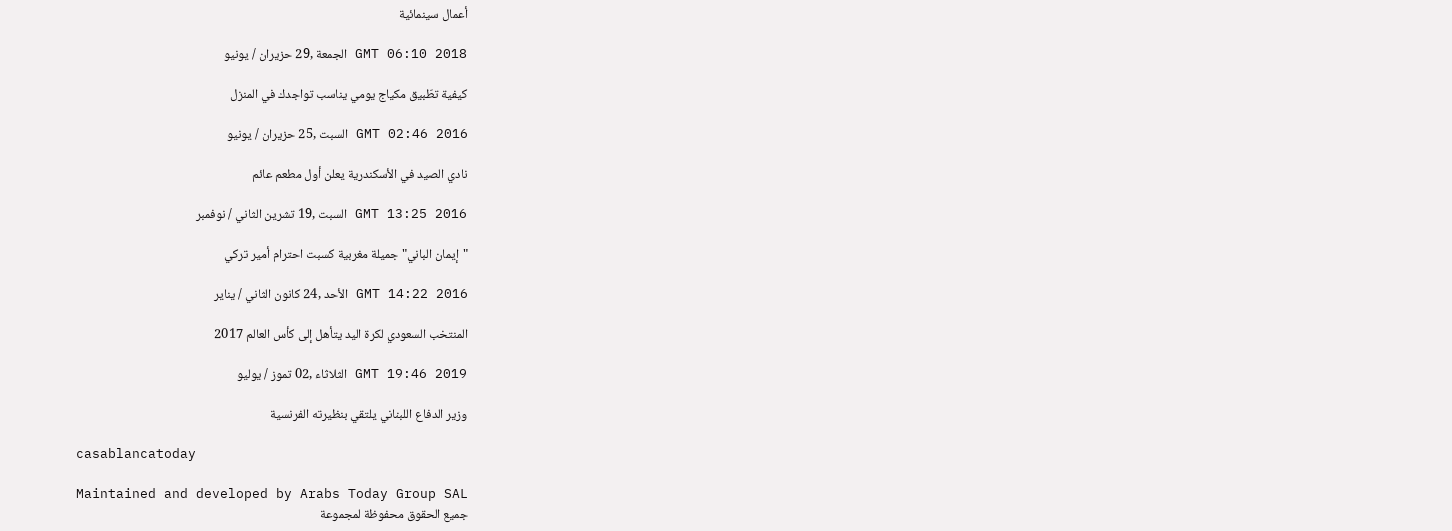أعمال سينمائية

GMT 06:10 2018 الجمعة ,29 حزيران / يونيو

كيفية تطّبيق مكياج يومي يناسب تواجدك في المنزل

GMT 02:46 2016 السبت ,25 حزيران / يونيو

نادي الصيد في الأسكندرية يعلن أول مطعم عائم

GMT 13:25 2016 السبت ,19 تشرين الثاني / نوفمبر

"إيمان الباني" جميلة مغربية كسبت احترام أمير تركي

GMT 14:22 2016 الأحد ,24 كانون الثاني / يناير

المنتخب السعودي لكرة اليد يتأهل إلى كأس العالم 2017

GMT 19:46 2019 الثلاثاء ,02 تموز / يوليو

وزير الدفاع اللبناني يلتقي بنظيرته الفرنسية

casablancatoday

Maintained and developed by Arabs Today Group SAL
جميع الحقوق محفوظة لمجموعة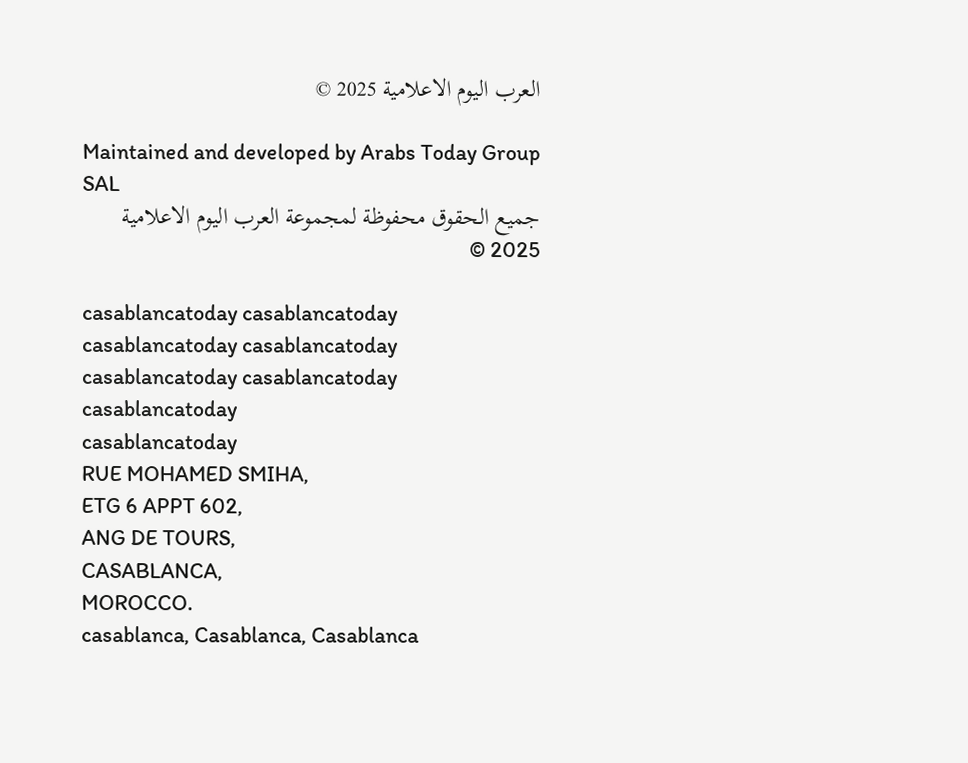العرب اليوم الاعلامية 2025 ©

Maintained and developed by Arabs Today Group SAL
جميع الحقوق محفوظة لمجموعة العرب اليوم الاعلامية 2025 ©

casablancatoday casablancatoday casablancatoday casablancatoday
casablancatoday casablancatoday casablancatoday
casablancatoday
RUE MOHAMED SMIHA,
ETG 6 APPT 602,
ANG DE TOURS,
CASABLANCA,
MOROCCO.
casablanca, Casablanca, Casablanca